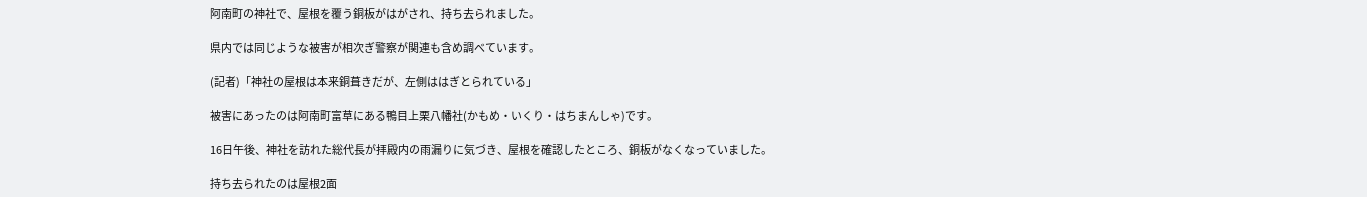阿南町の神社で、屋根を覆う銅板がはがされ、持ち去られました。

県内では同じような被害が相次ぎ警察が関連も含め調べています。

(記者)「神社の屋根は本来銅葺きだが、左側ははぎとられている」

被害にあったのは阿南町富草にある鴨目上栗八幡社(かもめ・いくり・はちまんしゃ)です。

16日午後、神社を訪れた総代長が拝殿内の雨漏りに気づき、屋根を確認したところ、銅板がなくなっていました。

持ち去られたのは屋根2面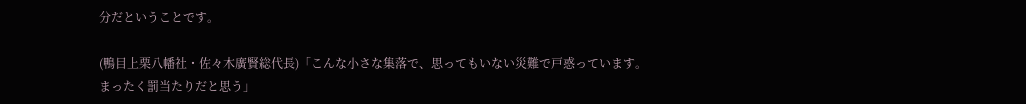分だということです。

(鴨目上栗八幡社・佐々木廣賢総代長)「こんな小さな集落で、思ってもいない災難で戸惑っています。まったく罰当たりだと思う」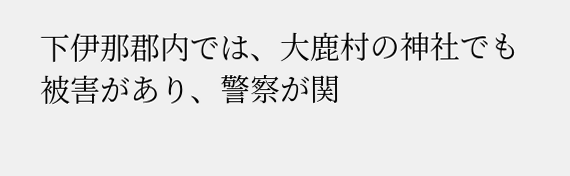下伊那郡内では、大鹿村の神社でも被害があり、警察が関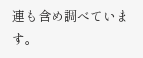連も含め調べています。